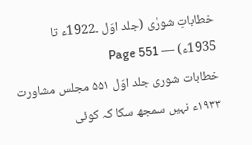خطاباتِ شورٰی (جلد اوّل ۔1922ء تا 1935ء) — Page 551
خطابات شوری جلد اوّل ۵۵۱ مجلس مشاورت ۱۹۳۳ء نہیں سمجھ سکا کہ کوئی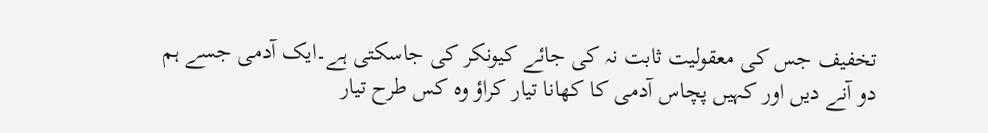تخفیف جس کی معقولیت ثابت نہ کی جائے کیونکر کی جاسکتی ہے۔ایک آدمی جسے ہم دو آنے دیں اور کہیں پچاس آدمی کا کھانا تیار کراؤ وہ کس طرح تیار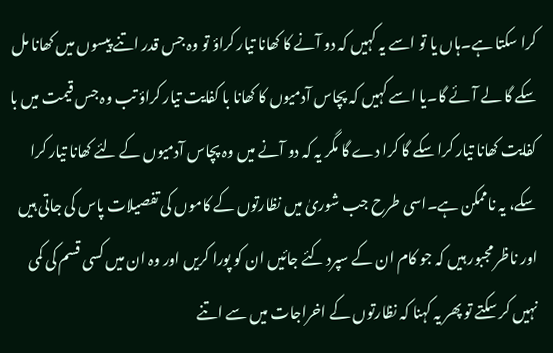کرا سکتا ہے۔ہاں یا تو اسے یہ کہیں کہ دو آنے کا کھانا تیار کراؤ تو وہ جس قدر اتنے پیسوں میں کھانا مل سکے گا لے آئے گا۔یا اسے کہیں کہ پچاس آدمیوں کا کھانا با کفایت تیار کراؤ تب وہ جس قیمت میں با کفایت کھانا تیار کرا سکے گا کرا دے گا مگر یہ کہ دو آنے میں وہ پچاس آدمیوں کے لئے کھانا تیار کرا سکے، یہ ناممکن ہے۔اسی طرح جب شوریٰ میں نظارتوں کے کاموں کی تفصیلات پاس کی جاتی ہیں اور ناظر مجبور ہیں کہ جو کام ان کے سپرد کئے جائیں ان کو پورا کریں اور وہ ان میں کسی قسم کی کمی نہیں کر سکتے تو پھر یہ کہنا کہ نظارتوں کے اخراجات میں سے اتنے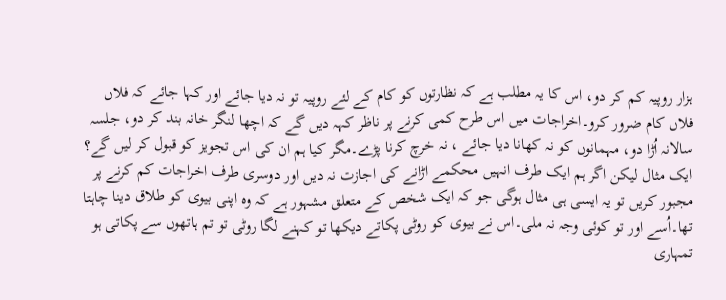ہزار روپیہ کم کر دو، اس کا یہ مطلب ہے کہ نظارتوں کو کام کے لئے روپیہ تو نہ دیا جائے اور کہا جائے کہ فلاں فلاں کام ضرور کرو۔اخراجات میں اس طرح کمی کرنے پر ناظر کہہ دیں گے کہ اچھا لنگر خانہ بند کر دو، جلسہ سالانہ اُڑا دو، مہمانوں کو نہ کھانا دیا جائے ، نہ خرچ کرنا پڑے۔مگر کیا ہم ان کی اس تجویز کو قبول کر لیں گے؟ ایک مثال لیکن اگر ہم ایک طرف انہیں محکمے اڑانے کی اجازت نہ دیں اور دوسری طرف اخراجات کم کرنے پر مجبور کریں تو یہ ایسی ہی مثال ہوگی جو کہ ایک شخص کے متعلق مشہور ہے کہ وہ اپنی بیوی کو طلاق دینا چاہتا تھا۔اُسے اور تو کوئی وجہ نہ ملی۔اس نے بیوی کو روٹی پکاتے دیکھا تو کہنے لگا روٹی تو تم ہاتھوں سے پکاتی ہو تمہاری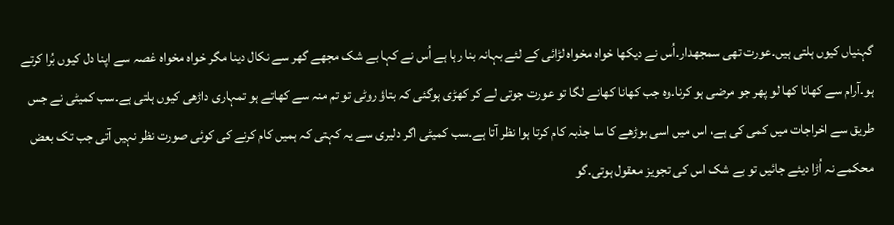گہنیاں کیوں ہلتی ہیں۔عورت تھی سمجھدار۔اُس نے دیکھا خواہ مخواہ لڑائی کے لئے بہانہ بنا رہا ہے اُس نے کہا بے شک مجھے گھر سے نکال دینا مگر خواہ مخواہ غصہ سے اپنا دل کیوں بُرا کرتے ہو۔آرام سے کھانا کھا لو پھر جو مرضی ہو کرنا۔وہ جب کھانا کھانے لگا تو عورت جوتی لے کر کھڑی ہوگئی کہ بتاؤ روٹی تو تم منہ سے کھاتے ہو تمہاری داڑھی کیوں ہلتی ہے۔سب کمیٹی نے جس طریق سے اخراجات میں کمی کی ہے، اس میں اسی بوڑھے کا سا جذبہ کام کرتا ہوا نظر آتا ہے۔سب کمیٹی اگر دلیری سے یہ کہتی کہ ہمیں کام کرنے کی کوئی صورت نظر نہیں آتی جب تک بعض محکمے نہ اُڑا دیئے جائیں تو بے شک اس کی تجویز معقول ہوتی۔گو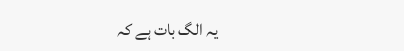یہ الگ بات ہے کہ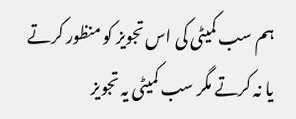ہم سب کمیٹی کی اس تجویز کو منظور کرتے یا نہ کرتے مگر سب کمیٹی یہ تجویز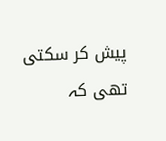پیش کر سکتی تھی کہ